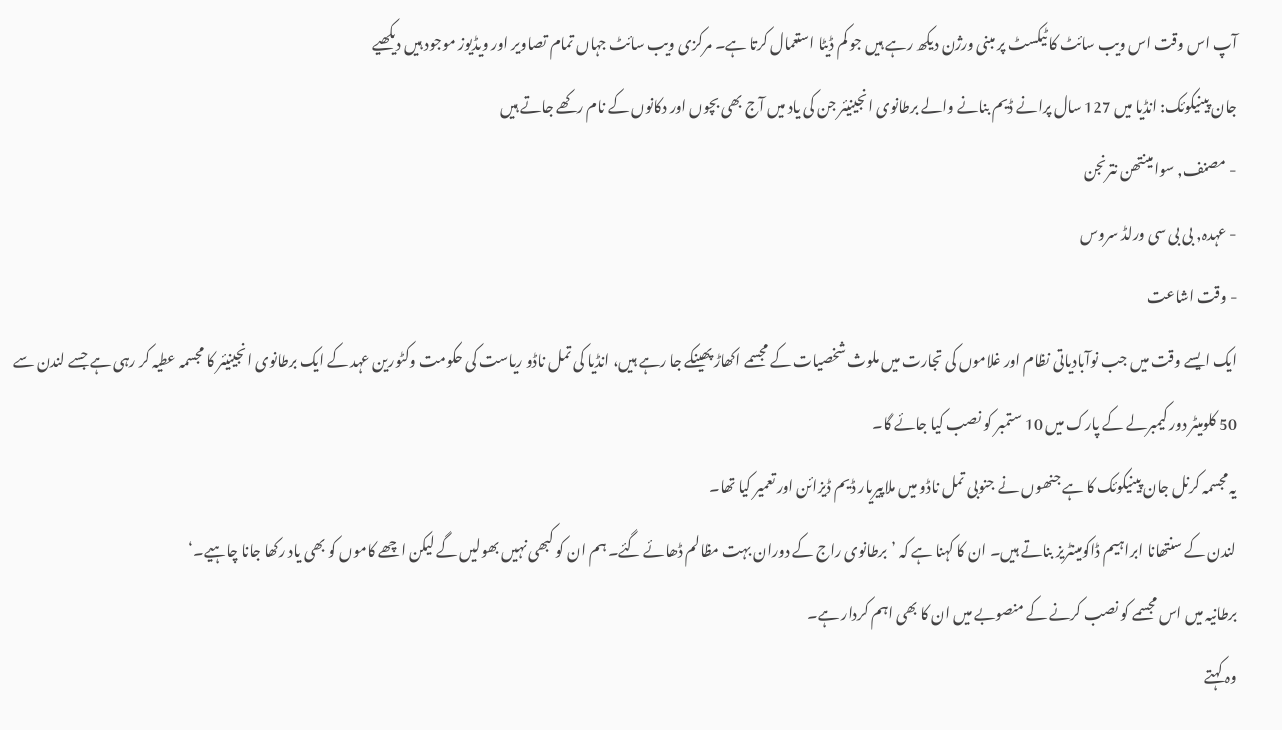آپ اس وقت اس ویب سائٹ کا ٹیکسٹ پر مبنی ورژن دیکھ رہے ہیں جو کم ڈیٹا استعمال کرتا ہے۔ مرکزی ویب سائٹ جہاں تمام تصاویر اور ویڈیوز موجود ہیں دیکھیے
جان پینیکوئک: انڈیا میں 127 سال پرانے ڈیم بنانے والے برطانوی انجینیئر جن کی یاد میں آج بھی بچوں اور دکانوں کے نام رکھے جاتے ہیں
- مصنف, سوامینتھن نترنجن
- عہدہ, بی بی سی ورلڈ سروس
- وقت اشاعت
ایک ایسے وقت میں جب نوآبادیاتی نظام اور غلاموں کی تجارت میں ملوث شخصیات کے مجسمے اکھاڑ پھینکے جا رہے ہیں، انڈیا کی تمل ناڈو ریاست کی حکومت وکٹورین عہد کے ایک برطانوی انجینیئر کا مجسمہ عطیہ کر رہی ہے جسے لندن سے 50 کلومیٹر دور کیمبرلے کے پارک میں 10 ستمبر کو نصب کیا جائے گا۔
یہ مجسمہ کرنل جان پینیکوئک کا ہے جنھوں نے جنوبی تمل ناڈو میں ملاپیریار ڈیم ڈیزائن اور تعمیر کیا تھا۔
لندن کے سنتھانا ابراہیم ڈاکومینٹریز بناتے ہیں۔ ان کا کہنا ہے کہ ’برطانوی راج کے دوران بہت مظالم ڈھائے گئے۔ ہم ان کو کبھی نہیں بھولیں گے لیکن اچھے کاموں کو بھی یاد رکھا جانا چاہیے۔‘
برطانیہ میں اس مجسمے کو نصب کرنے کے منصوبے میں ان کا بھی اہم کردار ہے۔
وہ کہتے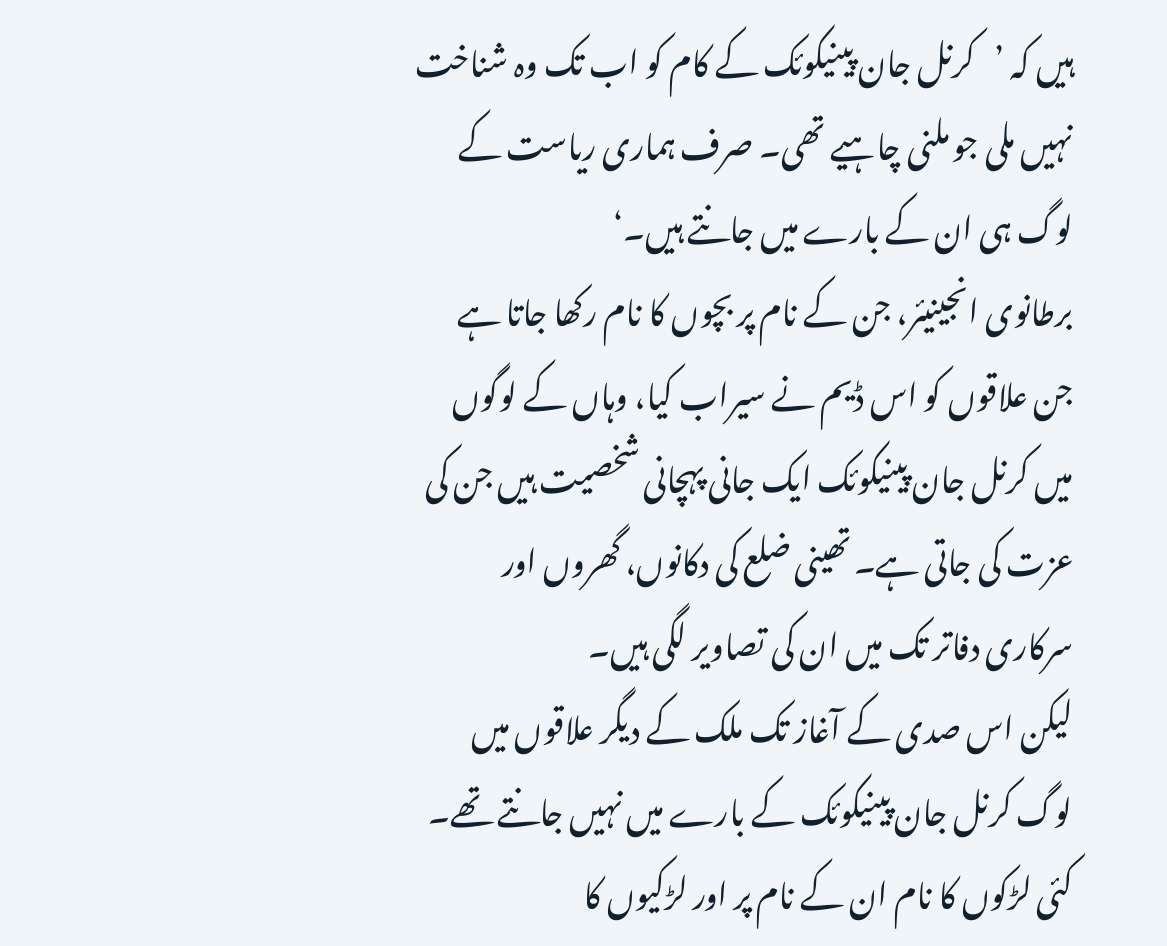ہیں کہ ’کرنل جان پینیکوئک کے کام کو اب تک وہ شناخت نہیں ملی جو ملنی چاہیے تھی۔ صرف ہماری ریاست کے لوگ ہی ان کے بارے میں جانتے ہیں۔‘
برطانوی انجینیئر، جن کے نام پر بچوں کا نام رکھا جاتا ہے
جن علاقوں کو اس ڈیم نے سیراب کیا، وہاں کے لوگوں میں کرنل جان پینیکوئک ایک جانی پہچانی شخصیت ہیں جن کی عزت کی جاتی ہے۔ تھینی ضلع کی دکانوں، گھروں اور سرکاری دفاتر تک میں ان کی تصاویر لگی ہیں۔
لیکن اس صدی کے آغاز تک ملک کے دیگر علاقوں میں لوگ کرنل جان پینیکوئک کے بارے میں نہیں جانتے تھے۔
کئی لڑکوں کا نام ان کے نام پر اور لڑکیوں کا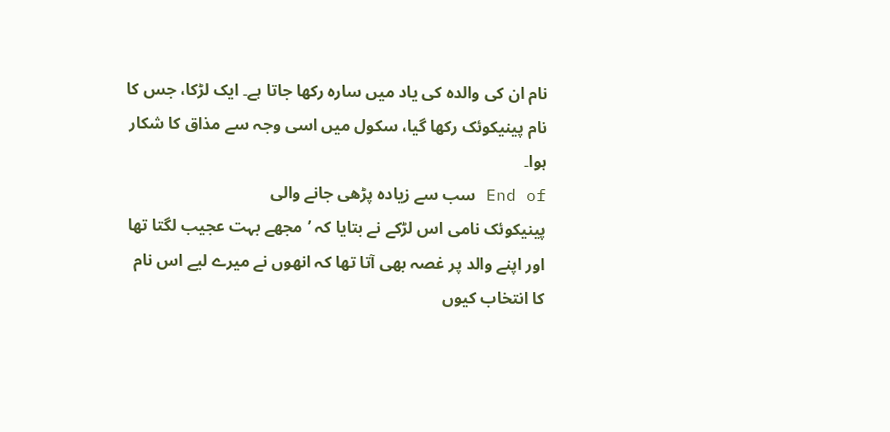نام ان کی والدہ کی یاد میں سارہ رکھا جاتا ہے۔ ایک لڑکا، جس کا نام پینیکوئک رکھا گیا، سکول میں اسی وجہ سے مذاق کا شکار ہوا۔
End of سب سے زیادہ پڑھی جانے والی
پینیکوئک نامی اس لڑکے نے بتایا کہ ’مجھے بہت عجیب لگتا تھا اور اپنے والد پر غصہ بھی آتا تھا کہ انھوں نے میرے لیے اس نام کا انتخاب کیوں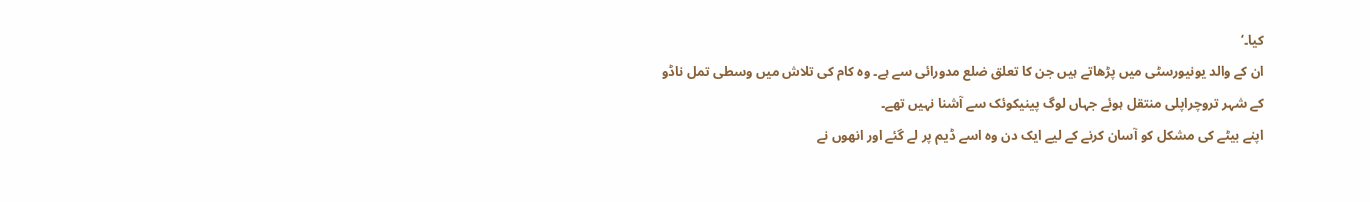کیا۔‘
ان کے والد یونیورسٹی میں پڑھاتے ہیں جن کا تعلق ضلع مدورائی سے ہے۔ وہ کام کی تلاش میں وسطی تمل ناڈو کے شہر تروچراپلی منتقل ہوئے جہاں لوگ پینیکوئک سے آشنا نہیں تھے۔
اپنے بیٹے کی مشکل کو آسان کرنے کے لیے ایک دن وہ اسے ڈیم پر لے گئے اور انھوں نے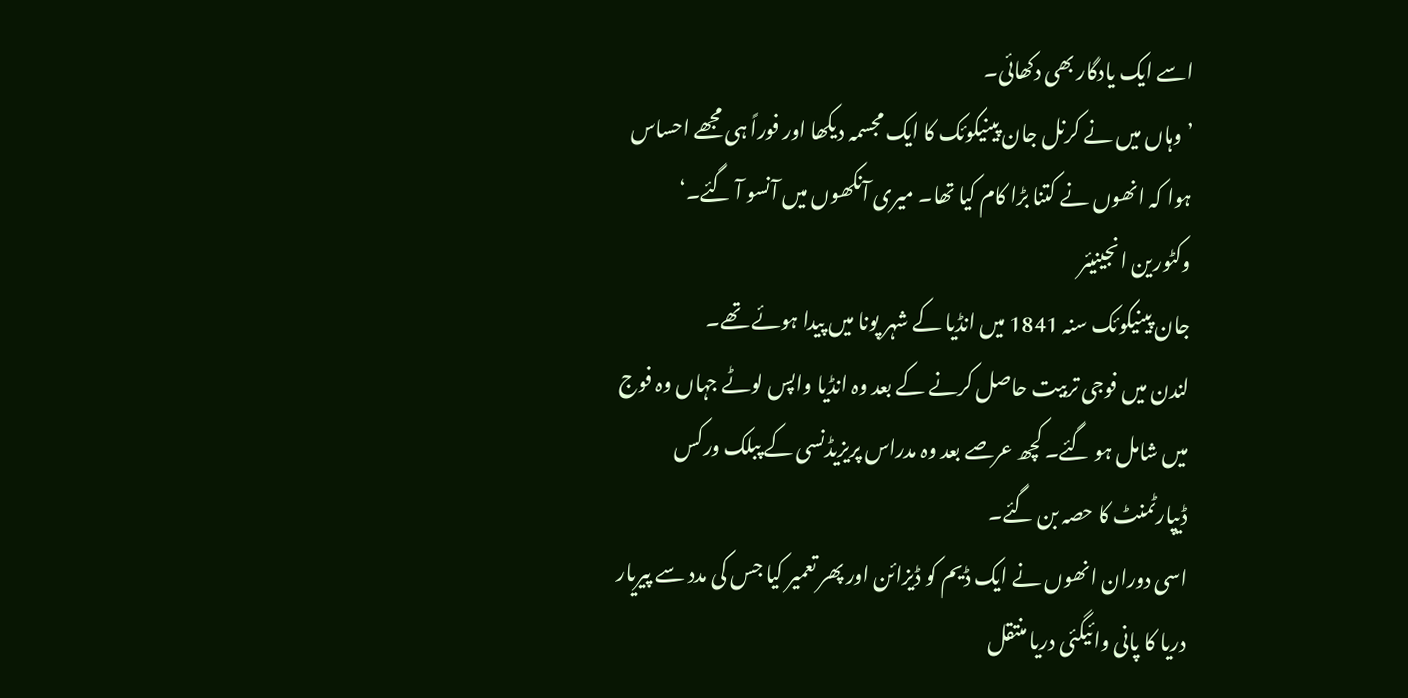اسے ایک یادگار بھی دکھائی۔
’وہاں میں نے کرنل جان پینیکوئک کا ایک مجسمہ دیکھا اور فوراً ہی مجھے احساس ہوا کہ انھوں نے کتنا بڑا کام کیا تھا۔ میری آنکھوں میں آنسو آ گئے۔‘
وکٹورین انجینیئر
جان پینیکوئک سنہ 1841 میں انڈیا کے شہر پونا میں پیدا ہوئے تھے۔
لندن میں فوجی تربیت حاصل کرنے کے بعد وہ انڈیا واپس لوٹے جہاں وہ فوج میں شامل ہو گئے۔ کچھ عرصے بعد وہ مدراس پریزیڈنسی کے پبلک ورکس ڈیپارٹمنٹ کا حصہ بن گئے۔
اسی دوران انھوں نے ایک ڈیم کو ڈیزائن اور پھر تعمیر کیا جس کی مدد سے پیریار دریا کا پانی وائیگئی دریا منتقل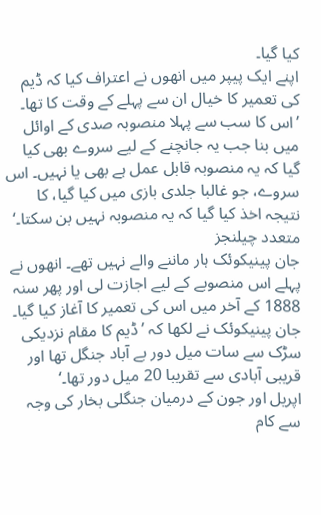کیا گیا۔
اپنے ایک پیپر میں انھوں نے اعتراف کیا کہ ڈیم کی تعمیر کا خیال ان سے پہلے کے وقت کا تھا۔
’اس کا سب سے پہلا منصوبہ صدی کے اوائل میں بنا جب یہ جانچنے کے لیے سروے بھی کیا گیا کہ یہ منصوبہ قابل عمل ہے بھی یا نہیں۔ اس سروے، جو غالبا جلدی بازی میں کیا گیا، کا نتیجہ اخذ کیا گیا کہ یہ منصوبہ نہیں بن سکتا۔‘
متعدد چیلنجز
جان پینیکوئک ہار ماننے والے نہیں تھے۔ انھوں نے پہلے اس منصوبے کے لیے اجازت لی اور پھر سنہ 1888 کے آخر میں اس کی تعمیر کا آغاز کیا گیا۔
جان پینیکوئک نے لکھا کہ ’ڈیم کا مقام نزدیکی سڑک سے سات میل دور بے آباد جنگل تھا اور قریبی آبادی سے تقریبا 20 میل دور تھا۔‘
اپریل اور جون کے درمیان جنگلی بخار کی وجہ سے کام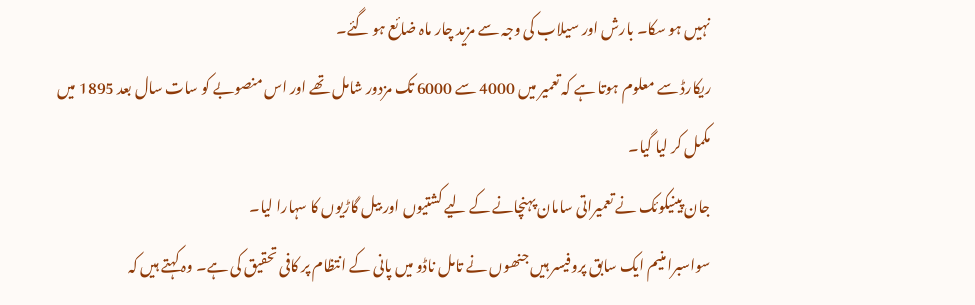نہیں ہو سکا۔ بارش اور سیلاب کی وجہ سے مزید چار ماہ ضائع ہو گئے۔
ریکارڈ سے معلوم ہوتا ہے کہ تعمیر میں 4000 سے 6000 تک مزدور شامل تھے اور اس منصوبے کو سات سال بعد 1895 میں مکمل کر لیا گیا۔
جان پینیکوئک نے تعمیراتی سامان پہنچانے کے لیے کشتیوں اور بیل گاڑیوں کا سہارا لیا۔
سواسبرامنیم ایک سابق پروفیسر ہیں جنھوں نے تامل ناڈو میں پانی کے انتظام پر کافی تحقیق کی ہے۔ وہ کہتے ہیں کہ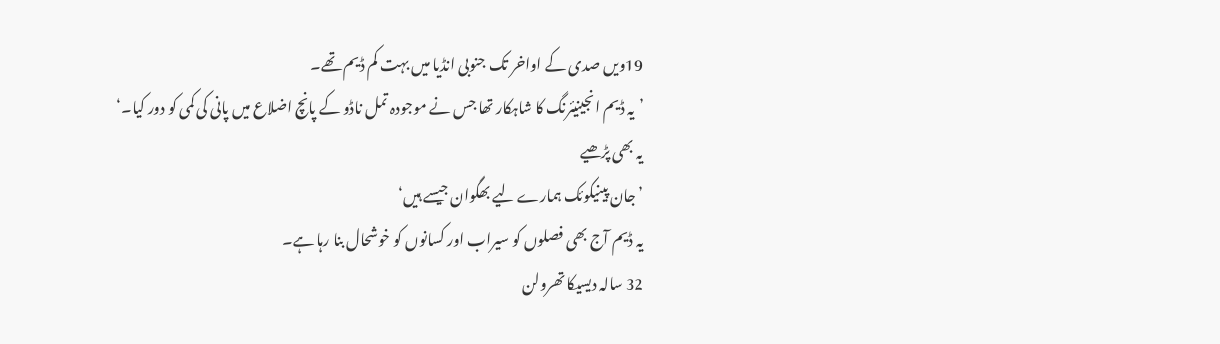19ویں صدی کے اواخر تک جنوبی انڈیا میں بہت کم ڈیم تھے۔
’یہ ڈیم انجینیئرنگ کا شاہکار تھا جس نے موجودہ تمل ناڈو کے پانچ اضلاع میں پانی کی کمی کو دور کیا۔‘
یہ بھی پڑھیے
’جان پینیکوئک ہمارے لیے بھگوان جیسے ہیں‘
یہ ڈیم آج بھی فصلوں کو سیراب اور کسانوں کو خوشحال بنا رہا ہے۔
32 سالہ دیسیکا تھرولن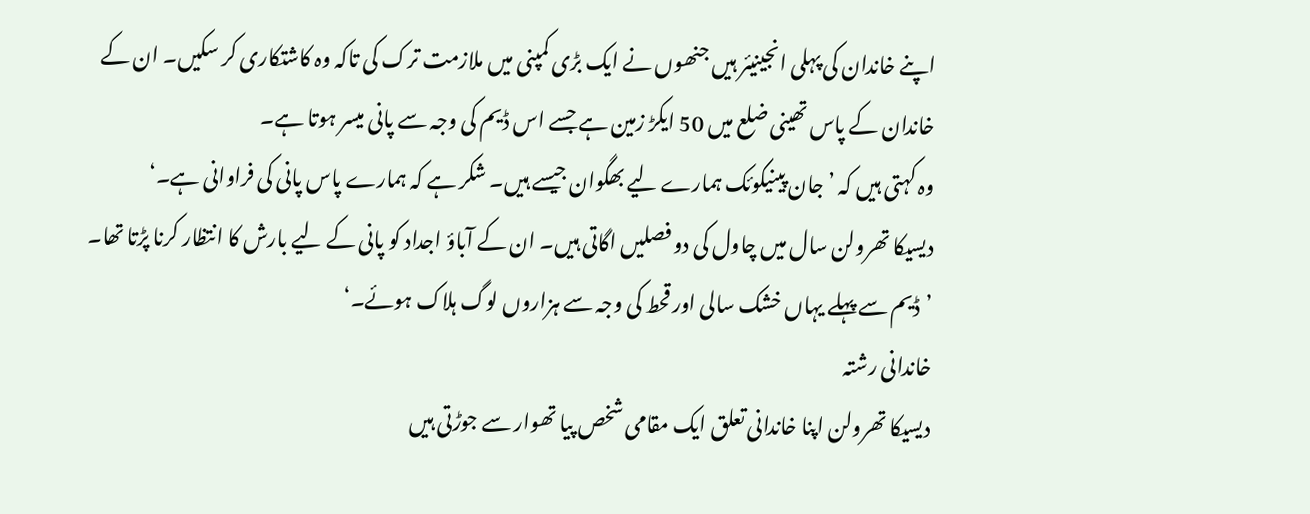اپنے خاندان کی پہلی انجینیئر ہیں جنھوں نے ایک بڑی کمپنی میں ملازمت ترک کی تاکہ وہ کاشتکاری کر سکیں۔ ان کے خاندان کے پاس تھینی ضلع میں 50 ایکڑ زمین ہے جسے اس ڈیم کی وجہ سے پانی میسر ہوتا ہے۔
وہ کہتی ہیں کہ ’جان پینیکوئک ہمارے لیے بھگوان جیسے ہیں۔ شکر ہے کہ ہمارے پاس پانی کی فراوانی ہے۔‘
دیسیکا تھرولن سال میں چاول کی دو فصلیں اگاتی ہیں۔ ان کے آباؤ اجداد کو پانی کے لیے بارش کا انتظار کرنا پڑتا تھا۔
’ڈیم سے پہلے یہاں خشک سالی اور قحط کی وجہ سے ہزاروں لوگ ہلاک ہوئے۔‘
خاندانی رشتہ
دیسیکا تھرولن اپنا خاندانی تعلق ایک مقامی شخص پیا تھوار سے جوڑتی ہیں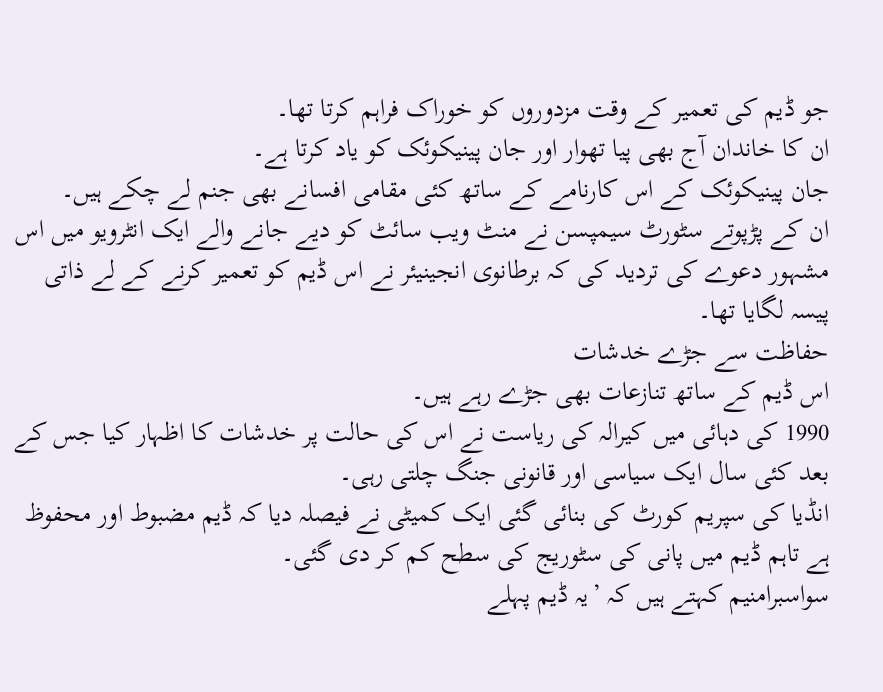جو ڈیم کی تعمیر کے وقت مزدوروں کو خوراک فراہم کرتا تھا۔
ان کا خاندان آج بھی پیا تھوار اور جان پینیکوئک کو یاد کرتا ہے۔
جان پینیکوئک کے اس کارنامے کے ساتھ کئی مقامی افسانے بھی جنم لے چکے ہیں۔
ان کے پڑپوتے سٹورٹ سیمپسن نے منٹ ویب سائٹ کو دیے جانے والے ایک انٹرویو میں اس مشہور دعوے کی تردید کی کہ برطانوی انجینیئر نے اس ڈیم کو تعمیر کرنے کے لے ذاتی پیسہ لگایا تھا۔
حفاظت سے جڑے خدشات
اس ڈیم کے ساتھ تنازعات بھی جڑے رہے ہیں۔
1990 کی دہائی میں کیرالہ کی ریاست نے اس کی حالت پر خدشات کا اظہار کیا جس کے بعد کئی سال ایک سیاسی اور قانونی جنگ چلتی رہی۔
انڈیا کی سپریم کورٹ کی بنائی گئی ایک کمیٹی نے فیصلہ دیا کہ ڈیم مضبوط اور محفوظ ہے تاہم ڈیم میں پانی کی سٹوریج کی سطح کم کر دی گئی۔
سواسبرامنیم کہتے ہیں کہ ’یہ ڈیم پہلے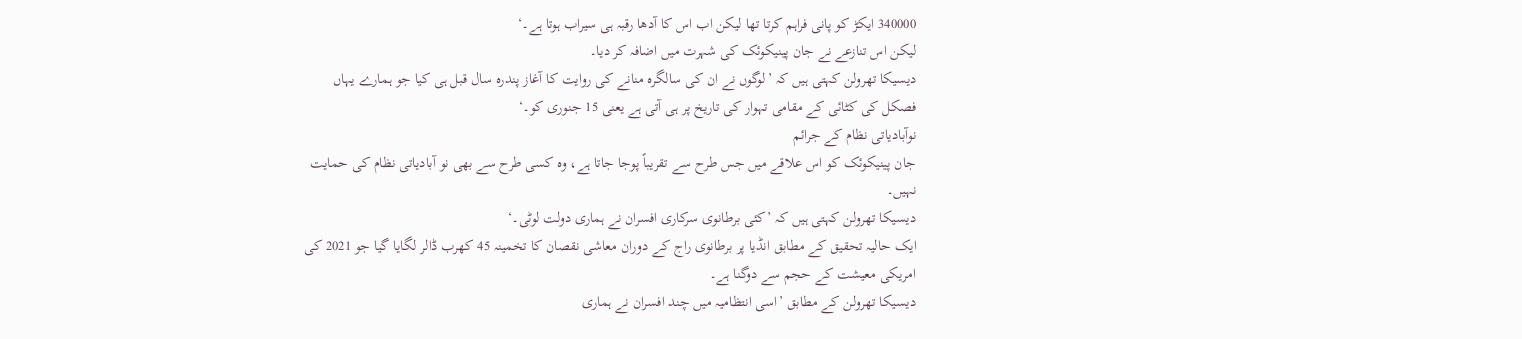340000 ایکڑ کو پانی فراہم کرتا تھا لیکن اب اس کا آدھا رقبہ ہی سیراب ہوتا ہے۔‘
لیکن اس تنازعے نے جان پینیکوئک کی شہرت میں اضافہ کر دیا۔
دیسیکا تھرولن کہتی ہیں کہ ’لوگوں نے ان کی سالگرہ منانے کی روایت کا آغاز پندرہ سال قبل ہی کیا جو ہمارے یہاں فصکل کی کٹائی کے مقامی تہوار کی تاریخ پر ہی آتی ہے یعنی 15 جنوری کو۔‘
نوآبادیاتی نظام کے جرائم
جان پینیکوئک کو اس علاقے میں جس طرح سے تقریباً پوجا جاتا ہے، وہ کسی طرح سے بھی نو آبادیاتی نظام کی حمایت نہیں۔
دیسیکا تھرولن کہتی ہیں کہ ’کئی برطانوی سرکاری افسران نے ہماری دولت لوٹی۔‘
ایک حالیہ تحقیق کے مطابق انڈیا پر برطانوی راج کے دوران معاشی نقصان کا تخمینہ 45 کھرب ڈالر لگایا گیا جو 2021 کی امریکی معیشت کے حجم سے دوگنا ہے۔
دیسیکا تھرولن کے مطابق ’اسی انتظامیہ میں چند افسران نے ہماری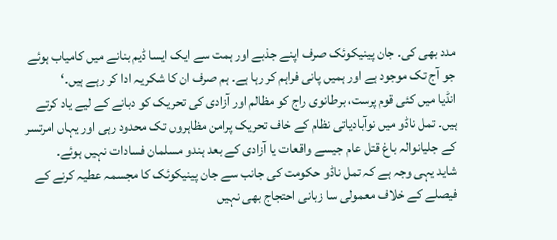مدد بھی کی۔ جان پینیکوئک صرف اپنے جذبے اور ہمت سے ایک ایسا ڈیم بنانے میں کامیاب ہوئے جو آج تک موجود ہے اور ہمیں پانی فراہم کر رہا ہے۔ ہم صرف ان کا شکریہ ادا کر رہے ہیں۔‘
انڈیا میں کئی قوم پرست، برطانوی راج کو مظالم اور آزادی کی تحریک کو دبانے کے لیے یاد کرتے ہیں۔ تمل ناڈو میں نوآبادیاتی نظام کے خاف تحریک پرامن مظاہروں تک محدود رہی اور یہاں امرتسر کے جلیانوالہ باغ قتل عام جیسے واقعات یا آزادی کے بعد ہندو مسلمان فسادات نہیں ہوئے۔
شاید یہی وجہ ہے کہ تمل ناڈو حکومت کی جانب سے جان پینیکوئک کا مجسمہ عطیہ کرنے کے فیصلے کے خلاف معمولی سا زبانی احتجاج بھی نہیں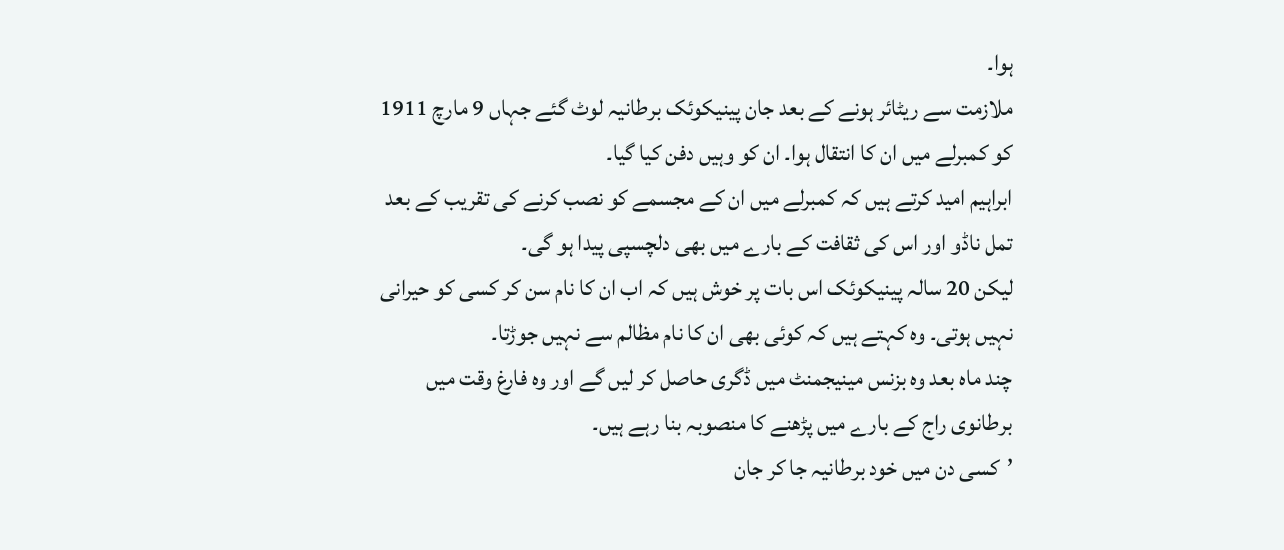ہوا۔
ملازمت سے ریٹائر ہونے کے بعد جان پینیکوئک برطانیہ لوٹ گئے جہاں 9 مارچ 1911 کو کمبرلے میں ان کا انتقال ہوا۔ ان کو وہیں دفن کیا گیا۔
ابراہیم امید کرتے ہیں کہ کمبرلے میں ان کے مجسمے کو نصب کرنے کی تقریب کے بعد تمل ناڈو اور اس کی ثقافت کے بارے میں بھی دلچسپی پیدا ہو گی۔
لیکن 20 سالہ پینیکوئک اس بات پر خوش ہیں کہ اب ان کا نام سن کر کسی کو حیرانی نہیں ہوتی۔ وہ کہتے ہیں کہ کوئی بھی ان کا نام مظالم سے نہیں جوڑتا۔
چند ماہ بعد وہ بزنس مینیجمنٹ میں ڈگری حاصل کر لیں گے اور وہ فارغ وقت میں برطانوی راج کے بارے میں پڑھنے کا منصوبہ بنا رہے ہیں۔
’کسی دن میں خود برطانیہ جا کر جان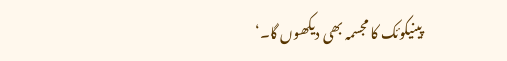پینیکوئک کا مجسمہ بھی دیکھوں گا۔‘